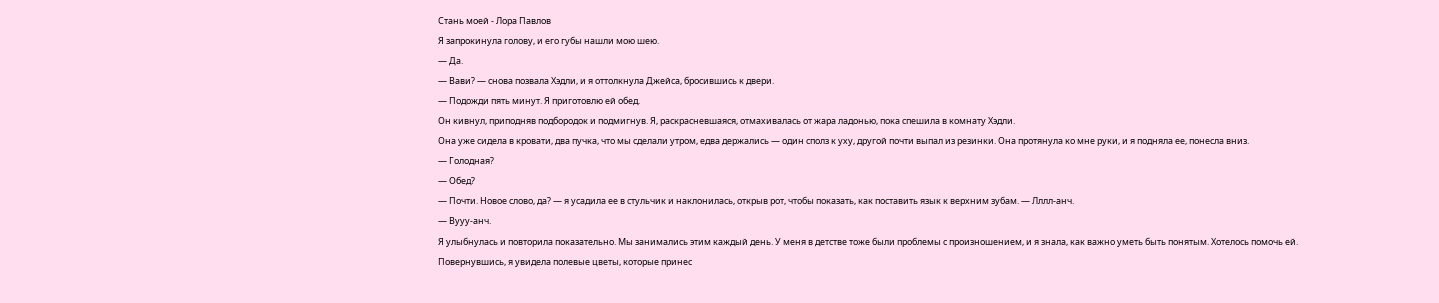Стань моей - Лора Павлов
Я запрокинула голову, и его губы нашли мою шею.
— Да.
— Вави? — снова позвала Хэдли, и я оттолкнула Джейса, бросившись к двери.
— Подожди пять минут. Я приготовлю ей обед.
Он кивнул, приподняв подбородок и подмигнув. Я, раскрасневшаяся, отмахивалась от жара ладонью, пока спешила в комнату Хэдли.
Она уже сидела в кровати, два пучка, что мы сделали утром, едва держались — один сполз к уху, другой почти выпал из резинки. Она протянула ко мне руки, и я подняла ее, понесла вниз.
— Голодная?
— Обед?
— Почти. Новое слово, да? — я усадила ее в стульчик и наклонилась, открыв рот, чтобы показать, как поставить язык к верхним зубам. — Лллл-анч.
— Вууу-анч.
Я улыбнулась и повторила показательно. Мы занимались этим каждый день. У меня в детстве тоже были проблемы с произношением, и я знала, как важно уметь быть понятым. Хотелось помочь ей.
Повернувшись, я увидела полевые цветы, которые принес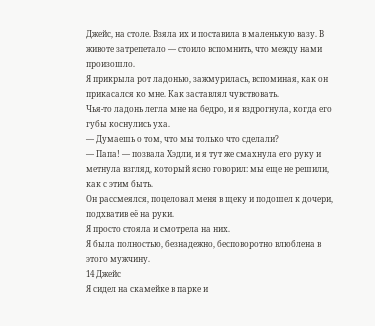Джейс, на столе. Взяла их и поставила в маленькую вазу. В животе затрепетало — стоило вспомнить, что между нами произошло.
Я прикрыла рот ладонью, зажмурилась, вспоминая, как он прикасался ко мне. Как заставлял чувствовать.
Чья-то ладонь легла мне на бедро, и я вздрогнула, когда его губы коснулись уха.
— Думаешь о том, что мы только что сделали?
— Папа! — позвала Хэдли, и я тут же смахнула его руку и метнула взгляд, который ясно говорил: мы еще не решили, как с этим быть.
Он рассмеялся, поцеловал меня в щеку и подошел к дочери, подхватив её на руки.
Я просто стояла и смотрела на них.
Я была полностью, безнадежно, бесповоротно влюблена в этого мужчину.
14 Джейс
Я сидел на скамейке в парке и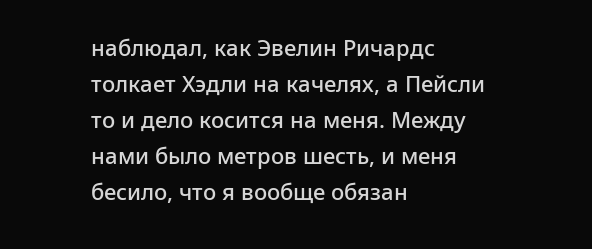наблюдал, как Эвелин Ричардс толкает Хэдли на качелях, а Пейсли то и дело косится на меня. Между нами было метров шесть, и меня бесило, что я вообще обязан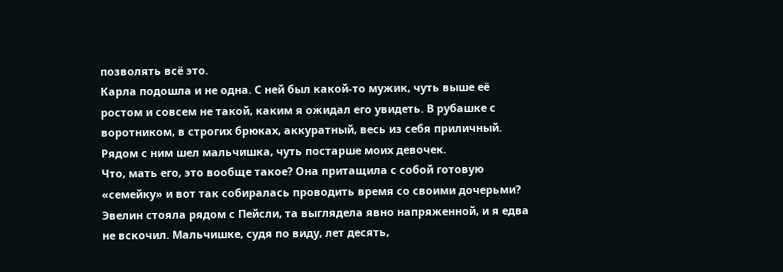позволять всё это.
Карла подошла и не одна. С ней был какой-то мужик, чуть выше её ростом и совсем не такой, каким я ожидал его увидеть. В рубашке с воротником, в строгих брюках, аккуратный, весь из себя приличный. Рядом с ним шел мальчишка, чуть постарше моих девочек.
Что, мать его, это вообще такое? Она притащила с собой готовую «семейку» и вот так собиралась проводить время со своими дочерьми?
Эвелин стояла рядом с Пейсли, та выглядела явно напряженной, и я едва не вскочил. Мальчишке, судя по виду, лет десять,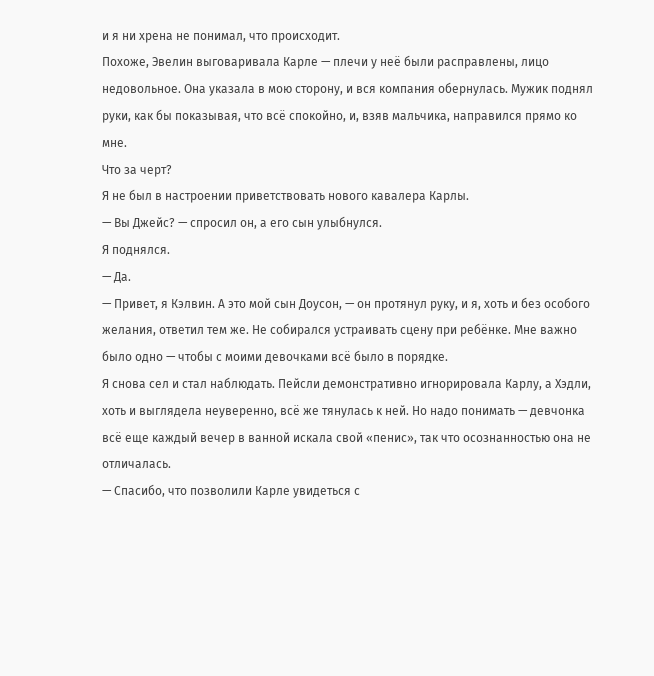и я ни хрена не понимал, что происходит.
Похоже, Эвелин выговаривала Карле — плечи у неё были расправлены, лицо недовольное. Она указала в мою сторону, и вся компания обернулась. Мужик поднял руки, как бы показывая, что всё спокойно, и, взяв мальчика, направился прямо ко мне.
Что за черт?
Я не был в настроении приветствовать нового кавалера Карлы.
— Вы Джейс? — спросил он, а его сын улыбнулся.
Я поднялся.
— Да.
— Привет, я Кэлвин. А это мой сын Доусон, — он протянул руку, и я, хоть и без особого желания, ответил тем же. Не собирался устраивать сцену при ребёнке. Мне важно было одно — чтобы с моими девочками всё было в порядке.
Я снова сел и стал наблюдать. Пейсли демонстративно игнорировала Карлу, а Хэдли, хоть и выглядела неуверенно, всё же тянулась к ней. Но надо понимать — девчонка всё еще каждый вечер в ванной искала свой «пенис», так что осознанностью она не отличалась.
— Спасибо, что позволили Карле увидеться с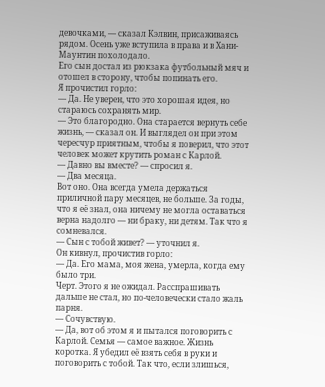девочками, — сказал Кэлвин, присаживаясь рядом. Осень уже вступила в права и в Хани-Маунтин похолодало.
Его сын достал из рюкзака футбольный мяч и отошел в сторону, чтобы попинать его.
Я прочистил горло:
— Да. Не уверен, что это хорошая идея, но стараюсь сохранять мир.
— Это благородно. Она старается вернуть себе жизнь, — сказал он. И выглядел он при этом чересчур приятным, чтобы я поверил, что этот человек может крутить роман с Карлой.
— Давно вы вместе? — спросил я.
— Два месяца.
Вот оно. Она всегда умела держаться приличной пару месяцев, не больше. За годы, что я её знал, она ничему не могла оставаться верна надолго — ни браку, ни детям. Так что я сомневался.
— Сын с тобой живет? — уточнил я.
Он кивнул, прочистив горло:
— Да. Его мама, моя жена, умерла, когда ему было три.
Черт. Этого я не ожидал. Расспрашивать дальше не стал, но по-человечески стало жаль парня.
— Сочувствую.
— Да, вот об этом я и пытался поговорить с Карлой. Семья — самое важное. Жизнь коротка. Я убедил её взять себя в руки и поговорить с тобой. Так что, если злишься,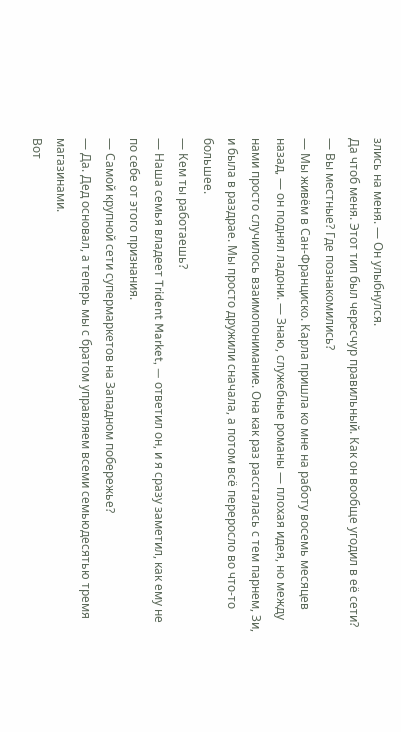злись на меня. — Он улыбнулся.
Да чтоб меня. Этот тип был чересчур правильный. Как он вообще угодил в её сети?
— Вы местные? Где познакомились?
— Мы живём в Сан-Франциско. Карла пришла ко мне на работу восемь месяцев назад, — он поднял ладони. — Знаю, служебные романы — плохая идея, но между нами просто случилось взаимопонимание. Она как раз рассталась с тем парнем, Зи, и была в раздрае. Мы просто дружили сначала, а потом всё переросло во что-то большее.
— Кем ты работаешь?
— Наша семья владеет Trident Market, — ответил он, и я сразу заметил, как ему не по себе от этого признания.
— Самой крупной сети супермаркетов на Западном побережье?
— Да. Дед основал, а теперь мы с братом управляем всеми семьюдесятью тремя магазинами.
Вот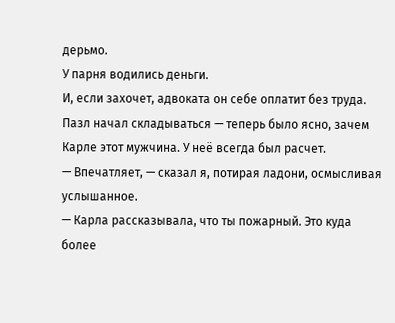дерьмо.
У парня водились деньги.
И, если захочет, адвоката он себе оплатит без труда.
Пазл начал складываться — теперь было ясно, зачем Карле этот мужчина. У неё всегда был расчет.
— Впечатляет, — сказал я, потирая ладони, осмысливая услышанное.
— Карла рассказывала, что ты пожарный. Это куда более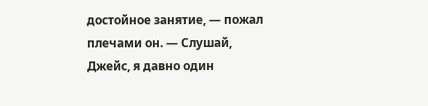достойное занятие, — пожал плечами он. — Слушай, Джейс, я давно один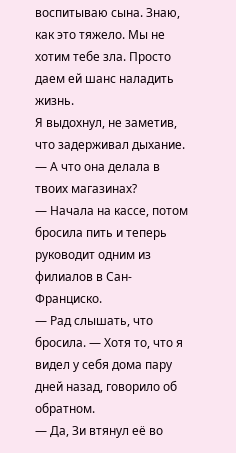воспитываю сына. Знаю, как это тяжело. Мы не хотим тебе зла. Просто даем ей шанс наладить жизнь.
Я выдохнул, не заметив, что задерживал дыхание.
— А что она делала в твоих магазинах?
— Начала на кассе, потом бросила пить и теперь руководит одним из филиалов в Сан-Франциско.
— Рад слышать, что бросила. — Хотя то, что я видел у себя дома пару дней назад, говорило об обратном.
— Да, Зи втянул её во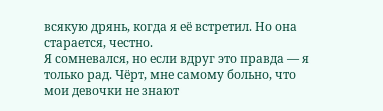всякую дрянь, когда я её встретил. Но она старается, честно.
Я сомневался, но если вдруг это правда — я только рад. Чёрт, мне самому больно, что мои девочки не знают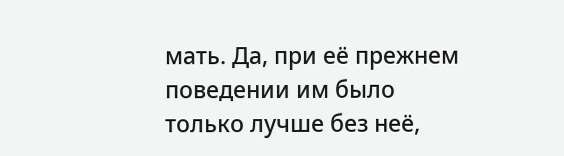мать. Да, при её прежнем поведении им было только лучше без неё,